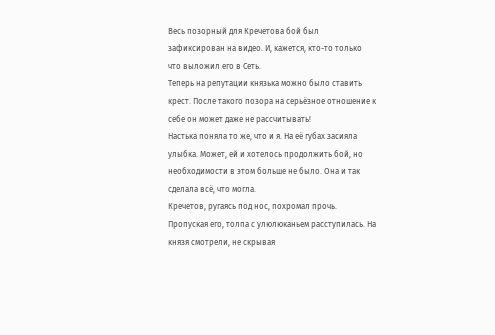Весь позорный для Кречетова бой был зафиксирован на видео. И, кажется, кто-то только что выложил его в Сеть.
Теперь на репутации князька можно было ставить крест. После такого позора на серьёзное отношение к себе он может даже не рассчитывать!
Настька поняла то же, что и я. На её губах засияла улыбка. Может, ей и хотелось продолжить бой, но необходимости в этом больше не было. Она и так сделала всё, что могла.
Кречетов, ругаясь под нос, похромал прочь. Пропуская его, толпа с улюлюканьем расступилась. На князя смотрели, не скрывая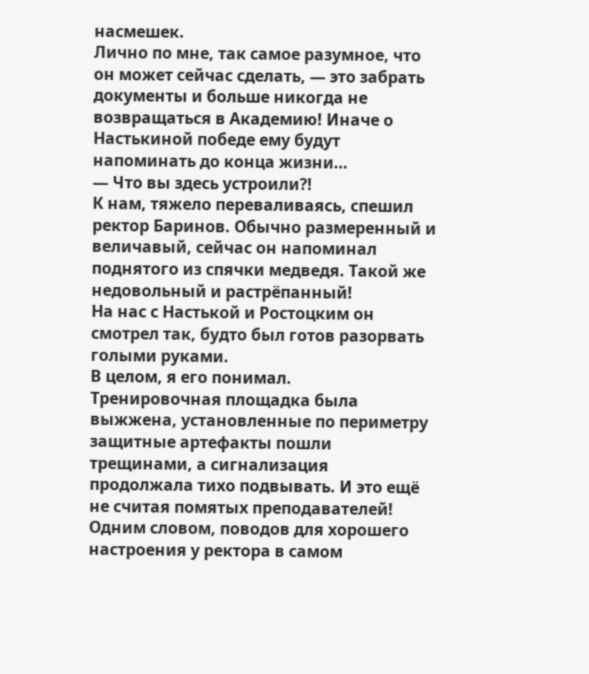насмешек.
Лично по мне, так самое разумное, что он может сейчас сделать, — это забрать документы и больше никогда не возвращаться в Академию! Иначе о Настькиной победе ему будут напоминать до конца жизни…
— Что вы здесь устроили⁈
К нам, тяжело переваливаясь, спешил ректор Баринов. Обычно размеренный и величавый, сейчас он напоминал поднятого из спячки медведя. Такой же недовольный и растрёпанный!
На нас с Настькой и Ростоцким он смотрел так, будто был готов разорвать голыми руками.
В целом, я его понимал.
Тренировочная площадка была выжжена, установленные по периметру защитные артефакты пошли трещинами, а сигнализация продолжала тихо подвывать. И это ещё не считая помятых преподавателей!
Одним словом, поводов для хорошего настроения у ректора в самом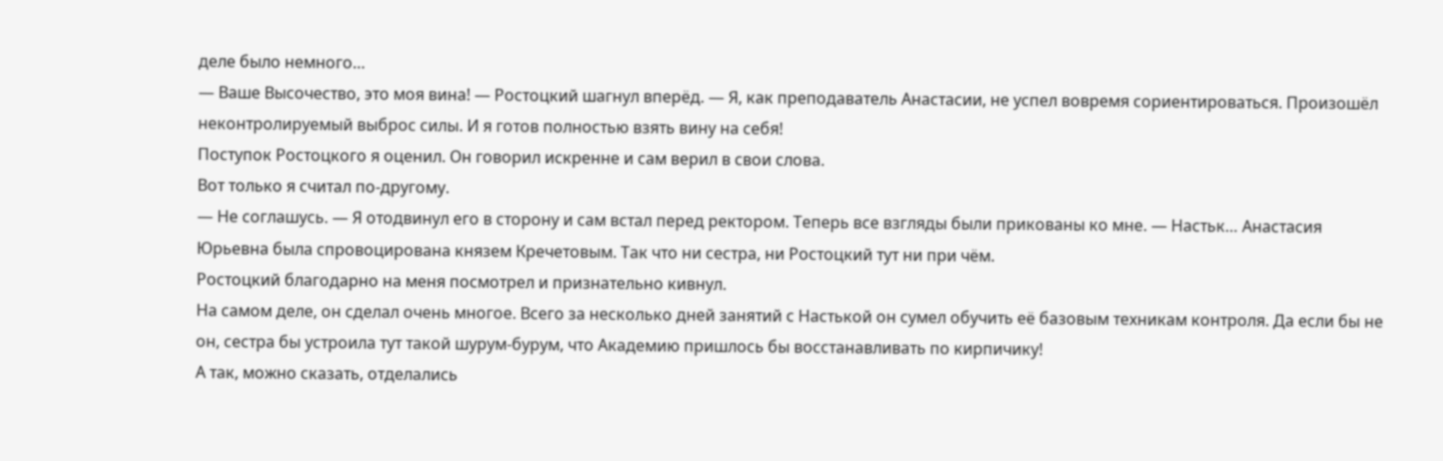деле было немного…
— Ваше Высочество, это моя вина! — Ростоцкий шагнул вперёд. — Я, как преподаватель Анастасии, не успел вовремя сориентироваться. Произошёл неконтролируемый выброс силы. И я готов полностью взять вину на себя!
Поступок Ростоцкого я оценил. Он говорил искренне и сам верил в свои слова.
Вот только я считал по-другому.
— Не соглашусь. — Я отодвинул его в сторону и сам встал перед ректором. Теперь все взгляды были прикованы ко мне. — Настьк… Анастасия Юрьевна была спровоцирована князем Кречетовым. Так что ни сестра, ни Ростоцкий тут ни при чём.
Ростоцкий благодарно на меня посмотрел и признательно кивнул.
На самом деле, он сделал очень многое. Всего за несколько дней занятий с Настькой он сумел обучить её базовым техникам контроля. Да если бы не он, сестра бы устроила тут такой шурум-бурум, что Академию пришлось бы восстанавливать по кирпичику!
А так, можно сказать, отделались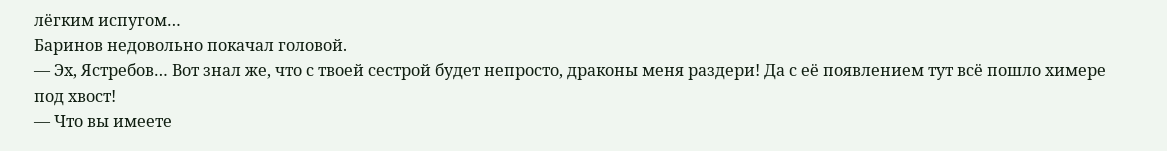лёгким испугом…
Баринов недовольно покачал головой.
— Эх, Ястребов… Вот знал же, что с твоей сестрой будет непросто, драконы меня раздери! Да с её появлением тут всё пошло химере под хвост!
— Что вы имеете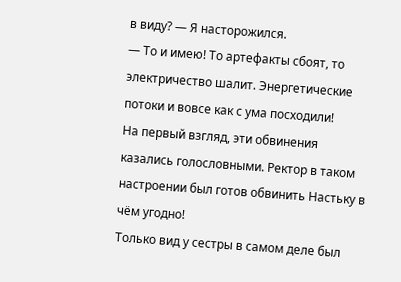в виду? — Я насторожился.
— То и имею! То артефакты сбоят, то электричество шалит. Энергетические потоки и вовсе как с ума посходили!
На первый взгляд, эти обвинения казались голословными. Ректор в таком настроении был готов обвинить Настьку в чём угодно!
Только вид у сестры в самом деле был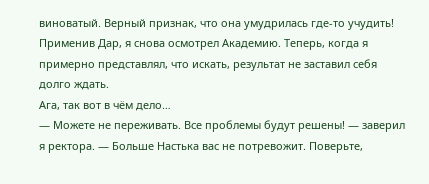виноватый. Верный признак, что она умудрилась где-то учудить!
Применив Дар, я снова осмотрел Академию. Теперь, когда я примерно представлял, что искать, результат не заставил себя долго ждать.
Ага, так вот в чём дело…
— Можете не переживать. Все проблемы будут решены! — заверил я ректора. — Больше Настька вас не потревожит. Поверьте,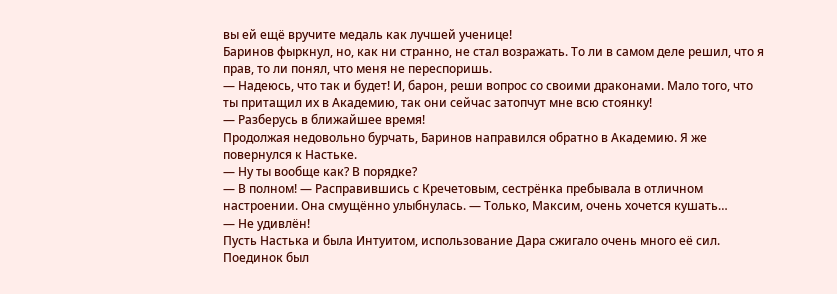вы ей ещё вручите медаль как лучшей ученице!
Баринов фыркнул, но, как ни странно, не стал возражать. То ли в самом деле решил, что я прав, то ли понял, что меня не переспоришь.
— Надеюсь, что так и будет! И, барон, реши вопрос со своими драконами. Мало того, что ты притащил их в Академию, так они сейчас затопчут мне всю стоянку!
— Разберусь в ближайшее время!
Продолжая недовольно бурчать, Баринов направился обратно в Академию. Я же повернулся к Настьке.
— Ну ты вообще как? В порядке?
— В полном! — Расправившись с Кречетовым, сестрёнка пребывала в отличном настроении. Она смущённо улыбнулась. — Только, Максим, очень хочется кушать…
— Не удивлён!
Пусть Настька и была Интуитом, использование Дара сжигало очень много её сил. Поединок был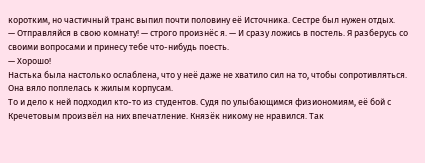коротким, но частичный транс выпил почти половину её Источника. Сестре был нужен отдых.
— Отправляйся в свою комнату! — строго произнёс я. — И сразу ложись в постель. Я разберусь со своими вопросами и принесу тебе что-нибудь поесть.
— Хорошо!
Настька была настолько ослаблена, что у неё даже не хватило сил на то, чтобы сопротивляться. Она вяло поплелась к жилым корпусам.
То и дело к ней подходил кто-то из студентов. Судя по улыбающимся физиономиям, её бой с Кречетовым произвёл на них впечатление. Князёк никому не нравился. Так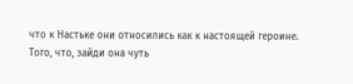что к Настьке они относились как к настоящей героине.
Того, что, зайди она чуть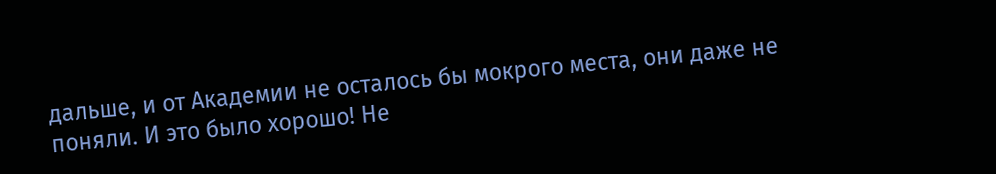дальше, и от Академии не осталось бы мокрого места, они даже не поняли. И это было хорошо! Не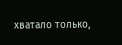хватало только,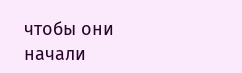чтобы они начали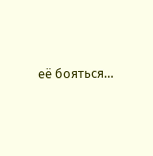её бояться…